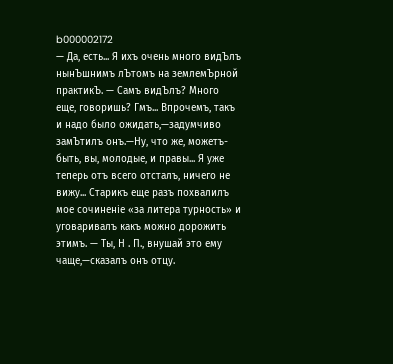b000002172
— Да, есть... Я ихъ очень много видЪлъ нынЪшнимъ лЪтомъ на землемЪрной практикЪ. — Самъ видЪлъ? Много еще, говоришь? Гмъ... Впрочемъ, такъ и надо было ожидать,—задумчиво замЪтилъ онъ.—Ну, что же, можетъ-быть, вы, молодые, и правы... Я уже теперь отъ всего отсталъ, ничего не вижу... Старикъ еще разъ похвалилъ мое сочиненіе «за литера турность» и уговаривалъ какъ можно дорожить этимъ. — Ты, Н . П., внушай это ему чаще,—сказалъ онъ отцу.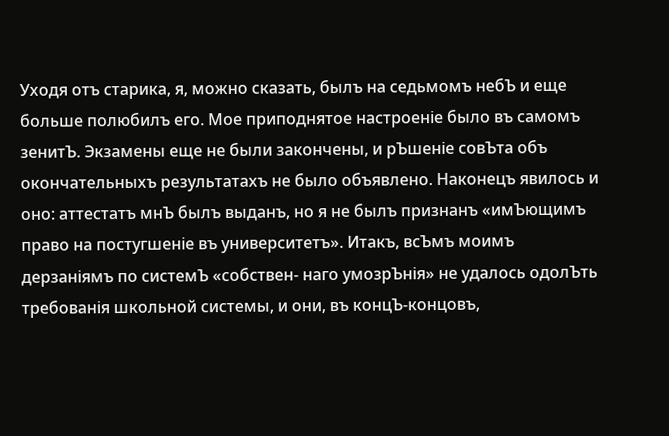Уходя отъ старика, я, можно сказать, былъ на седьмомъ небЪ и еще больше полюбилъ его. Мое приподнятое настроеніе было въ самомъ зенитЪ. Экзамены еще не были закончены, и рЪшеніе совЪта объ окончательныхъ результатахъ не было объявлено. Наконецъ явилось и оно: аттестатъ мнЪ былъ выданъ, но я не былъ признанъ «имЪющимъ право на постугшеніе въ университетъ». Итакъ, всЪмъ моимъ дерзаніямъ по системЪ «собствен- наго умозрЪнія» не удалось одолЪть требованія школьной системы, и они, въ концЪ-концовъ,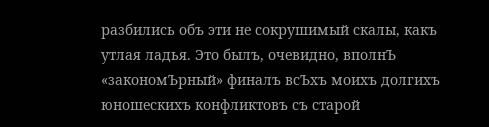разбились объ эти не сокрушимый скалы, какъ утлая ладья. Это былъ, очевидно, вполнЪ «закономЪрный» финалъ всЪхъ моихъ долгихъ юношескихъ конфликтовъ съ старой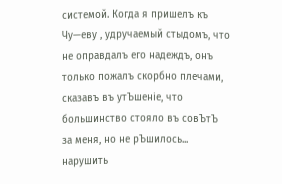системой. Когда я пришелъ къ Чу—еву , удручаемый стыдомъ, что не оправдалъ его надеждъ, онъ только пожалъ скорбно плечами, сказавъ въ утЪшеніе, что большинство стояло въ совЪтЪ за меня, но не рЪшилось... нарушить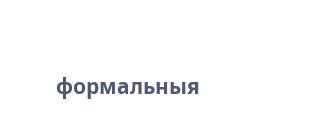формальныя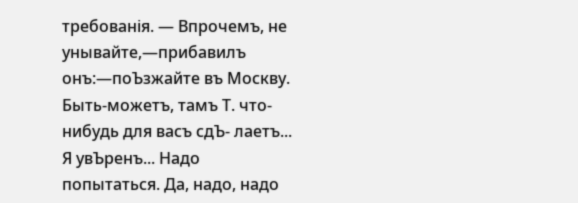требованія. — Впрочемъ, не унывайте,—прибавилъ онъ:—поЪзжайте въ Москву. Быть-можетъ, тамъ Т. что-нибудь для васъ сдЪ- лаетъ... Я увЪренъ... Надо попытаться. Да, надо, надо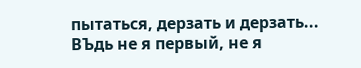пытаться, дерзать и дерзать... ВЪдь не я первый, не я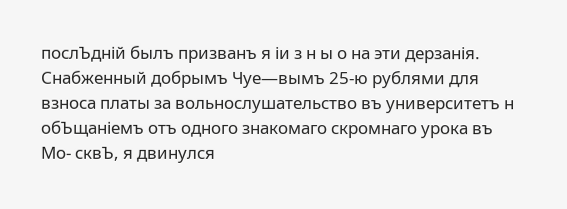послЪдній былъ призванъ я іи з н ы о на эти дерзанія. Снабженный добрымъ Чуе—вымъ 25-ю рублями для взноса платы за вольнослушательство въ университетъ н обЪщаніемъ отъ одного знакомаго скромнаго урока въ Мо- сквЪ, я двинулся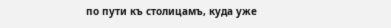по пути къ столицамъ, куда уже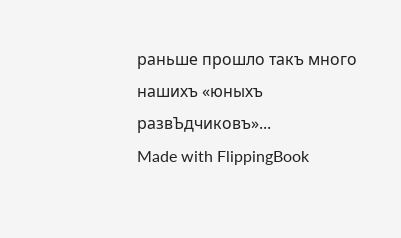раньше прошло такъ много нашихъ «юныхъ развЪдчиковъ»...
Made with FlippingBook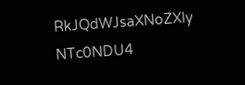RkJQdWJsaXNoZXIy NTc0NDU4